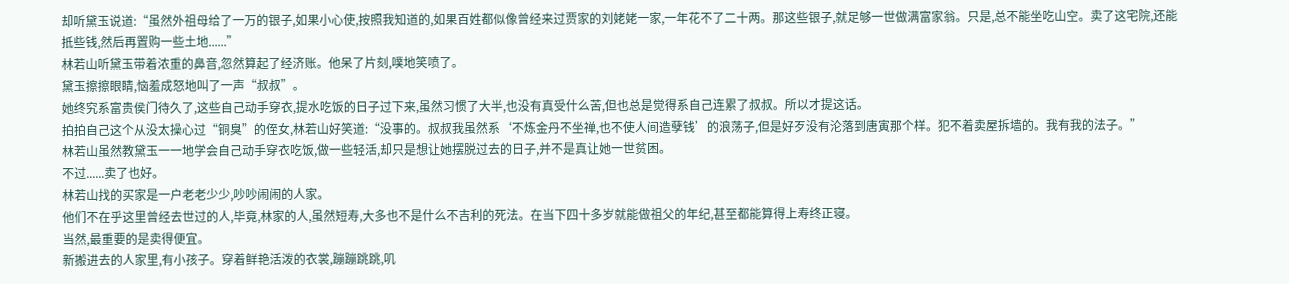却听黛玉说道:“虽然外祖母给了一万的银子,如果小心使,按照我知道的,如果百姓都似像曾经来过贾家的刘姥姥一家,一年花不了二十两。那这些银子,就足够一世做满富家翁。只是,总不能坐吃山空。卖了这宅院,还能抵些钱,然后再置购一些土地......”
林若山听黛玉带着浓重的鼻音,忽然算起了经济账。他呆了片刻,噗地笑喷了。
黛玉擦擦眼睛,恼羞成怒地叫了一声“叔叔”。
她终究系富贵侯门待久了,这些自己动手穿衣,提水吃饭的日子过下来,虽然习惯了大半,也没有真受什么苦,但也总是觉得系自己连累了叔叔。所以才提这话。
拍拍自己这个从没太操心过“铜臭”的侄女,林若山好笑道:“没事的。叔叔我虽然系‘不炼金丹不坐禅,也不使人间造孽钱’的浪荡子,但是好歹没有沦落到唐寅那个样。犯不着卖屋拆墙的。我有我的法子。”
林若山虽然教黛玉一一地学会自己动手穿衣吃饭,做一些轻活,却只是想让她摆脱过去的日子,并不是真让她一世贫困。
不过......卖了也好。
林若山找的买家是一户老老少少,吵吵闹闹的人家。
他们不在乎这里曾经去世过的人,毕竟,林家的人,虽然短寿,大多也不是什么不吉利的死法。在当下四十多岁就能做祖父的年纪,甚至都能算得上寿终正寝。
当然,最重要的是卖得便宜。
新搬进去的人家里,有小孩子。穿着鲜艳活泼的衣裳,蹦蹦跳跳,叽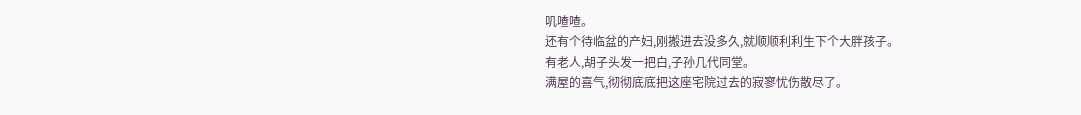叽喳喳。
还有个待临盆的产妇,刚搬进去没多久,就顺顺利利生下个大胖孩子。
有老人,胡子头发一把白,子孙几代同堂。
满屋的喜气,彻彻底底把这座宅院过去的寂寥忧伤散尽了。